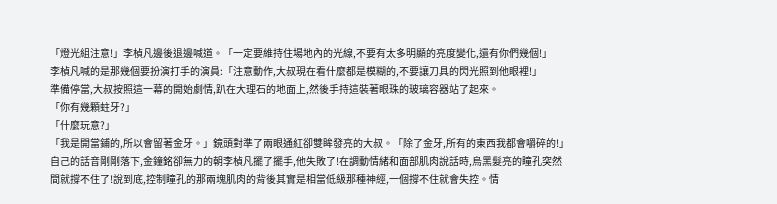「燈光組注意!」李楨凡邊後退邊喊道。「一定要維持住場地內的光線,不要有太多明顯的亮度變化,還有你們幾個!」
李楨凡喊的是那幾個要扮演打手的演員:「注意動作,大叔現在看什麼都是模糊的,不要讓刀具的閃光照到他眼裡!」
準備停當,大叔按照這一幕的開始劇情,趴在大理石的地面上,然後手持這裝著眼珠的玻璃容器站了起來。
「你有幾顆蛀牙?」
「什麼玩意?」
「我是開當鋪的,所以會留著金牙。」鏡頭對準了兩眼通紅卻雙眸發亮的大叔。「除了金牙,所有的東西我都會嚼碎的!」
自己的話音剛剛落下,金鐘銘卻無力的朝李楨凡擺了擺手,他失敗了!在調動情緒和面部肌肉說話時,烏黑髮亮的瞳孔突然間就撐不住了!說到底,控制瞳孔的那兩塊肌肉的背後其實是相當低級那種神經,一個撐不住就會失控。情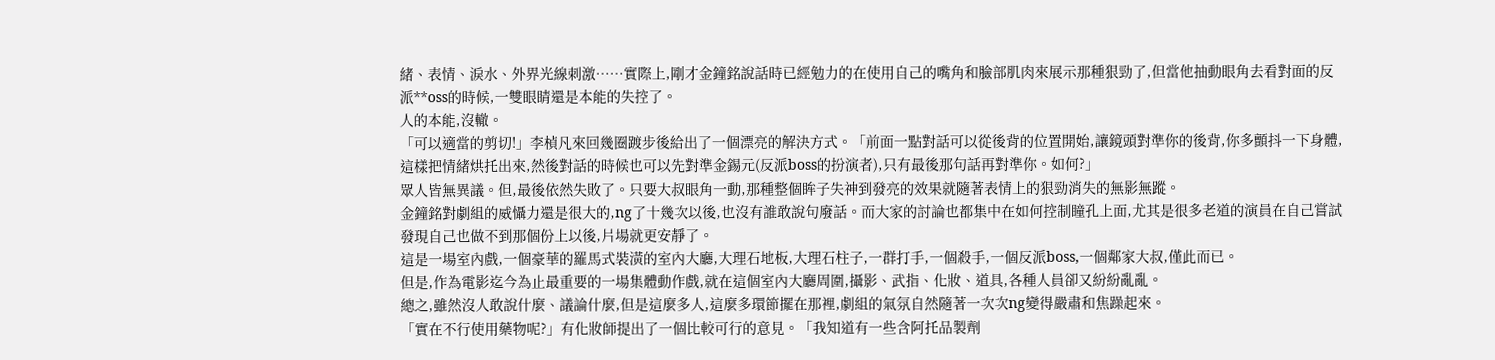緒、表情、淚水、外界光線刺激……實際上,剛才金鐘銘說話時已經勉力的在使用自己的嘴角和臉部肌肉來展示那種狠勁了,但當他抽動眼角去看對面的反派**oss的時候,一雙眼睛還是本能的失控了。
人的本能,沒轍。
「可以適當的剪切!」李楨凡來回幾圈踱步後給出了一個漂亮的解決方式。「前面一點對話可以從後背的位置開始,讓鏡頭對準你的後背,你多顫抖一下身體,這樣把情緒烘托出來,然後對話的時候也可以先對準金錫元(反派boss的扮演者),只有最後那句話再對準你。如何?」
眾人皆無異議。但,最後依然失敗了。只要大叔眼角一動,那種整個眸子失神到發亮的效果就隨著表情上的狠勁消失的無影無蹤。
金鐘銘對劇組的威懾力還是很大的,ng了十幾次以後,也沒有誰敢說句廢話。而大家的討論也都集中在如何控制瞳孔上面,尤其是很多老道的演員在自己嘗試發現自己也做不到那個份上以後,片場就更安靜了。
這是一場室內戲,一個豪華的羅馬式裝潢的室內大廳,大理石地板,大理石柱子,一群打手,一個殺手,一個反派boss,一個鄰家大叔,僅此而已。
但是,作為電影迄今為止最重要的一場集體動作戲,就在這個室內大廳周圍,攝影、武指、化妝、道具,各種人員卻又紛紛亂亂。
總之,雖然沒人敢說什麼、議論什麼,但是這麼多人,這麼多環節擺在那裡,劇組的氣氛自然隨著一次次ng變得嚴肅和焦躁起來。
「實在不行使用藥物呢?」有化妝師提出了一個比較可行的意見。「我知道有一些含阿托品製劑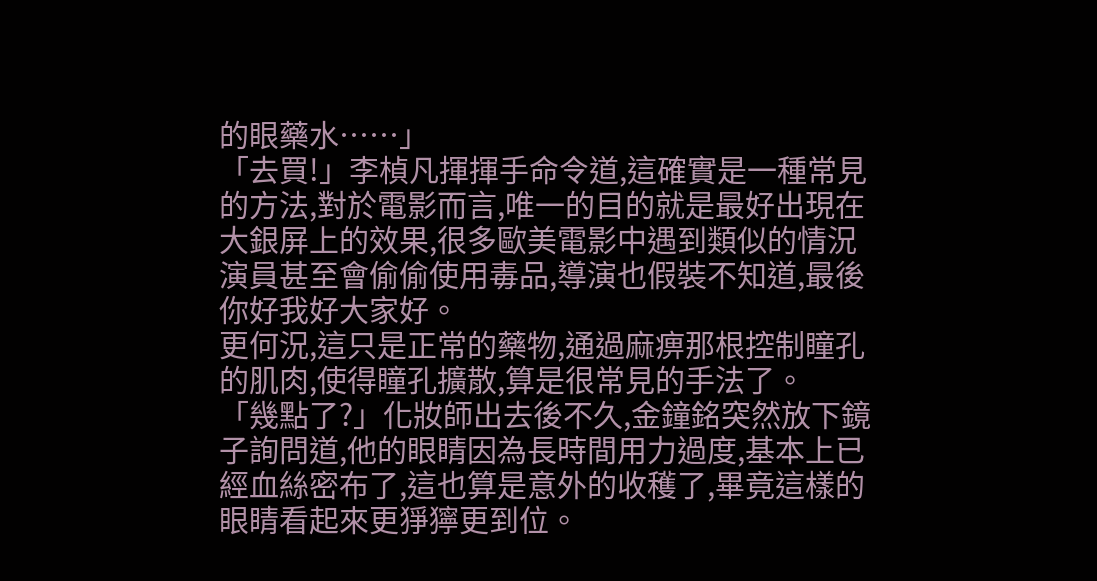的眼藥水……」
「去買!」李楨凡揮揮手命令道,這確實是一種常見的方法,對於電影而言,唯一的目的就是最好出現在大銀屏上的效果,很多歐美電影中遇到類似的情況演員甚至會偷偷使用毒品,導演也假裝不知道,最後你好我好大家好。
更何況,這只是正常的藥物,通過麻痹那根控制瞳孔的肌肉,使得瞳孔擴散,算是很常見的手法了。
「幾點了?」化妝師出去後不久,金鐘銘突然放下鏡子詢問道,他的眼睛因為長時間用力過度,基本上已經血絲密布了,這也算是意外的收穫了,畢竟這樣的眼睛看起來更猙獰更到位。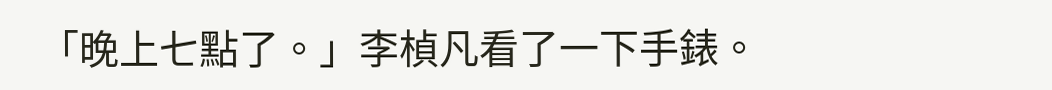「晚上七點了。」李楨凡看了一下手錶。